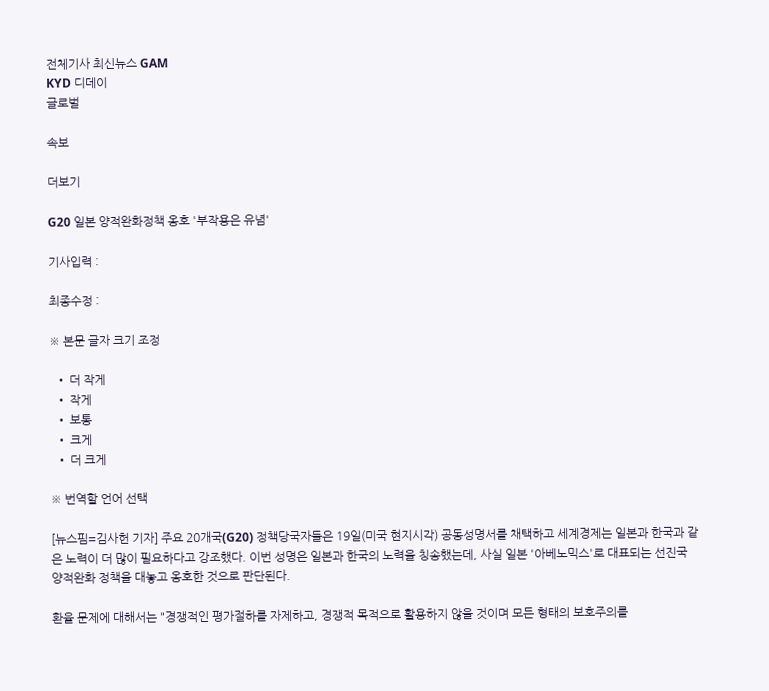전체기사 최신뉴스 GAM
KYD 디데이
글로벌

속보

더보기

G20 일본 양적완화정책 옹호 '부작용은 유념'

기사입력 :

최종수정 :

※ 본문 글자 크기 조정

  • 더 작게
  • 작게
  • 보통
  • 크게
  • 더 크게

※ 번역할 언어 선택

[뉴스핌=김사헌 기자] 주요 20개국(G20) 정책당국자들은 19일(미국 현지시각) 공동성명서를 채택하고 세계경제는 일본과 한국과 같은 노력이 더 많이 필요하다고 강조했다. 이번 성명은 일본과 한국의 노력을 칭송했는데, 사실 일본 '아베노믹스'로 대표되는 선진국 양적완화 정책을 대놓고 옹호한 것으로 판단된다.

환율 문제에 대해서는 "경쟁적인 평가절하를 자제하고, 경쟁적 목적으로 활용하지 않을 것이며 모든 형태의 보호주의를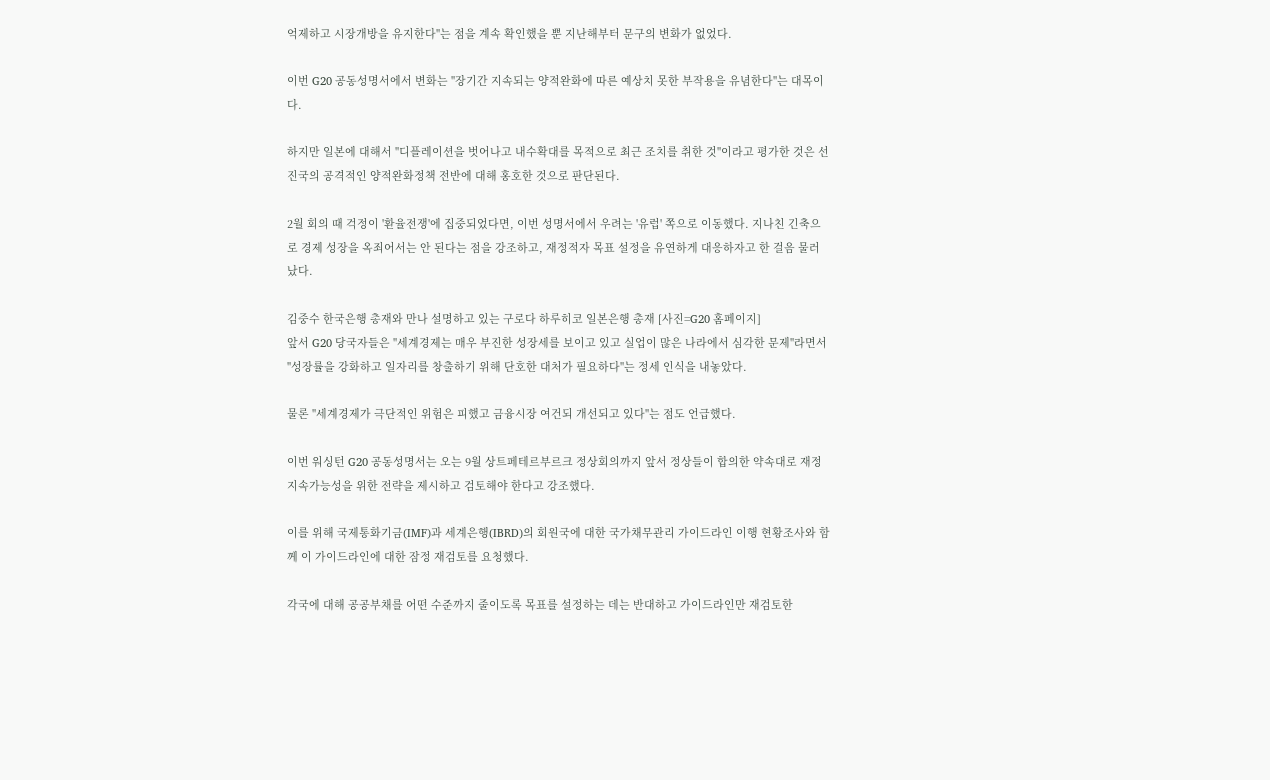억제하고 시장개방을 유지한다"는 점을 계속 확인했을 뿐 지난해부터 문구의 변화가 없었다.

이번 G20 공동성명서에서 변화는 "장기간 지속되는 양적완화에 따른 예상치 못한 부작용을 유념한다"는 대목이다.

하지만 일본에 대해서 "디플레이션을 벗어나고 내수확대를 목적으로 최근 조치를 취한 것"이라고 평가한 것은 선진국의 공격적인 양적완화정책 전반에 대해 홍호한 것으로 판단된다.

2월 회의 때 걱정이 '환율전쟁'에 집중되었다면, 이번 성명서에서 우려는 '유럽' 쪽으로 이동했다. 지나친 긴축으로 경제 성장을 옥죄어서는 안 된다는 점을 강조하고, 재정적자 목표 설정을 유연하게 대응하자고 한 걸음 물러났다.

김중수 한국은행 총재와 만나 설명하고 있는 구로다 하루히코 일본은행 총재 [사진=G20 홈페이지]
앞서 G20 당국자들은 "세계경제는 매우 부진한 성장세를 보이고 있고 실업이 많은 나라에서 심각한 문제"라면서 "성장률을 강화하고 일자리를 창출하기 위해 단호한 대처가 필요하다"는 정세 인식을 내놓았다.

물론 "세계경제가 극단적인 위험은 피했고 금융시장 여건되 개선되고 있다"는 점도 언급했다.

이번 워싱턴 G20 공동성명서는 오는 9월 상트페테르부르크 정상회의까지 앞서 정상들이 합의한 약속대로 재정 지속가능성을 위한 전략을 제시하고 검토해야 한다고 강조했다.

이를 위해 국제통화기금(IMF)과 세계은행(IBRD)의 회원국에 대한 국가채무관리 가이드라인 이행 현황조사와 함께 이 가이드라인에 대한 잠정 재검토를 요청했다.

각국에 대해 공공부채를 어떤 수준까지 줄이도록 목표를 설정하는 데는 반대하고 가이드라인만 재검토한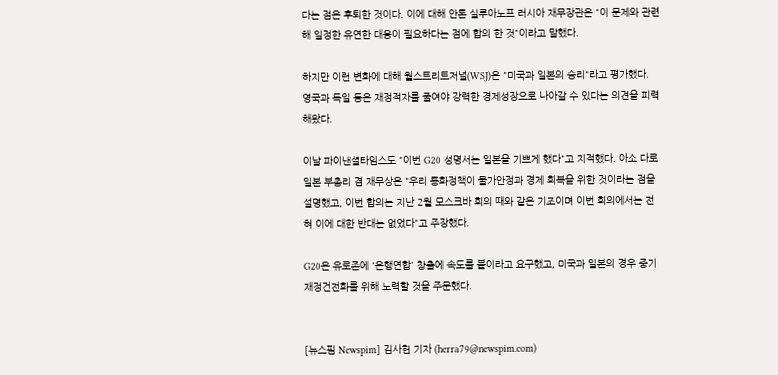다는 점은 후퇴한 것이다. 이에 대해 안톤 실루아노프 러시아 재무장관은 "이 문제와 관련해 일정한 유연한 대응이 필요하다는 점에 합의 한 것"이라고 말했다.

하지만 이런 변화에 대해 월스트리트저널(WSJ)은 "미국과 일본의 승리"라고 평가했다. 영국과 독일 등은 재정적자를 줄여야 강력한 경제성장으로 나아갈 수 있다는 의견을 피력해왔다.

이날 파이낸셜타임스도 "이번 G20 성명서는 일본을 기쁘게 했다"고 지적했다. 아소 다로 일본 부총리 겸 재무상은 "우리 통화정책이 물가안정과 경제 회복을 위한 것이라는 점을 설명했고, 이번 합의는 지난 2월 모스크바 회의 때와 같은 기조이며 이번 회의에서는 전혀 이에 대한 반대는 없었다"고 주장했다.

G20은 유로존에 '은행연합' 창출에 속도를 붙이라고 요구했고, 미국과 일본의 경우 중기 재정건전화를 위해 노력할 것을 주문했다.


[뉴스핌 Newspim] 김사헌 기자 (herra79@newspim.com)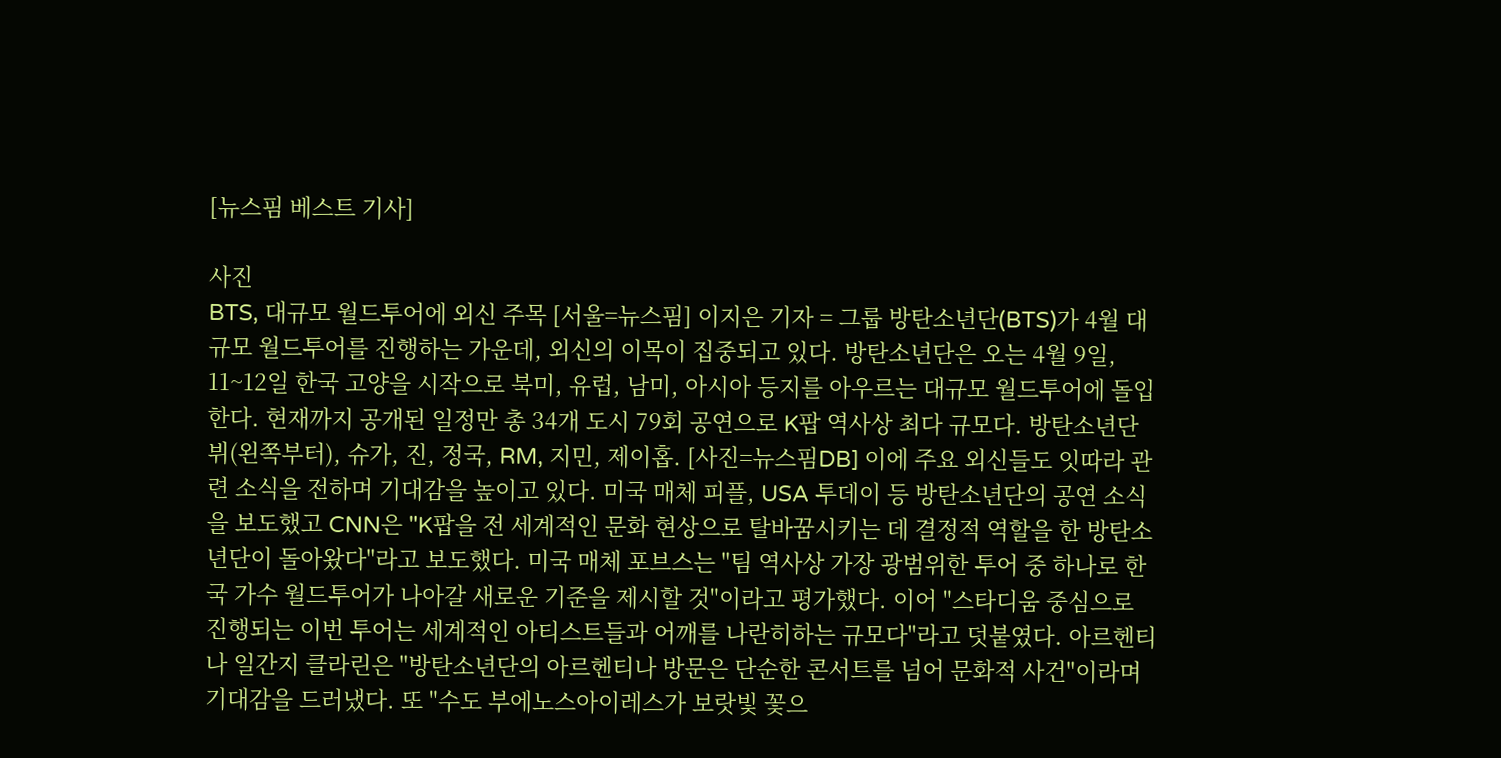[뉴스핌 베스트 기사]

사진
BTS, 대규모 월드투어에 외신 주목 [서울=뉴스핌] 이지은 기자 = 그룹 방탄소년단(BTS)가 4월 대규모 월드투어를 진행하는 가운데, 외신의 이목이 집중되고 있다. 방탄소년단은 오는 4월 9일, 11~12일 한국 고양을 시작으로 북미, 유럽, 남미, 아시아 등지를 아우르는 대규모 월드투어에 돌입한다. 현재까지 공개된 일정만 총 34개 도시 79회 공연으로 K팝 역사상 최다 규모다. 방탄소년단 뷔(왼쪽부터), 슈가, 진, 정국, RM, 지민, 제이홉. [사진=뉴스핌DB] 이에 주요 외신들도 잇따라 관련 소식을 전하며 기대감을 높이고 있다. 미국 매체 피플, USA 투데이 등 방탄소년단의 공연 소식을 보도했고 CNN은 "K팝을 전 세계적인 문화 현상으로 탈바꿈시키는 데 결정적 역할을 한 방탄소년단이 돌아왔다"라고 보도했다. 미국 매체 포브스는 "팀 역사상 가장 광범위한 투어 중 하나로 한국 가수 월드투어가 나아갈 새로운 기준을 제시할 것"이라고 평가했다. 이어 "스타디움 중심으로 진행되는 이번 투어는 세계적인 아티스트들과 어깨를 나란히하는 규모다"라고 덧붙였다. 아르헨티나 일간지 클라린은 "방탄소년단의 아르헨티나 방문은 단순한 콘서트를 넘어 문화적 사건"이라며 기대감을 드러냈다. 또 "수도 부에노스아이레스가 보랏빛 꽃으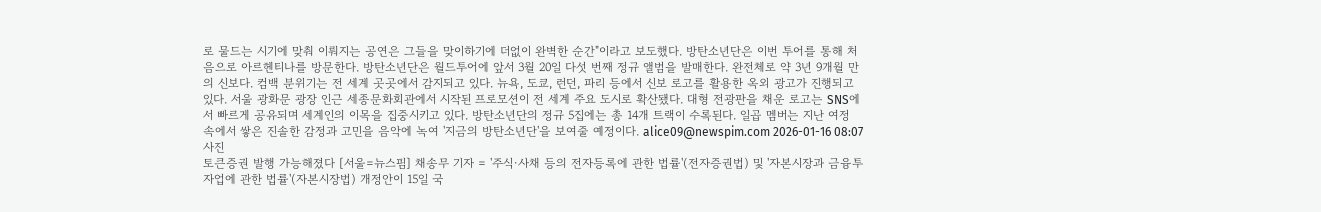로 물드는 시기에 맞춰 이뤄지는 공연은 그들을 맞이하기에 더없이 완벽한 순간"이라고 보도했다. 방탄소년단은 이번 투어를 통해 처음으로 아르헨티나를 방문한다. 방탄소년단은 월드투어에 앞서 3월 20일 다섯 번째 정규 앨범을 발매한다. 완전체로 약 3년 9개월 만의 신보다. 컴백 분위기는 전 세계 곳곳에서 감지되고 있다. 뉴욕, 도쿄, 런던, 파리 등에서 신보 로고를 활용한 옥외 광고가 진행되고 있다. 서울 광화문 광장 인근 세종문화회관에서 시작된 프로모션이 전 세계 주요 도시로 확산됐다. 대형 전광판을 채운 로고는 SNS에서 빠르게 공유되며 세계인의 이목을 집중시키고 있다. 방탄소년단의 정규 5집에는 총 14개 트랙이 수록된다. 일곱 멤버는 지난 여정 속에서 쌓은 진솔한 감정과 고민을 음악에 녹여 '지금의 방탄소년단'을 보여줄 예정이다. alice09@newspim.com 2026-01-16 08:07
사진
토큰증권 발행 가능해졌다 [서울=뉴스핌] 채송무 기자 = '주식·사채 등의 전자등록에 관한 법률'(전자증권법) 및 '자본시장과 금융투자업에 관한 법률'(자본시장법) 개정안이 15일 국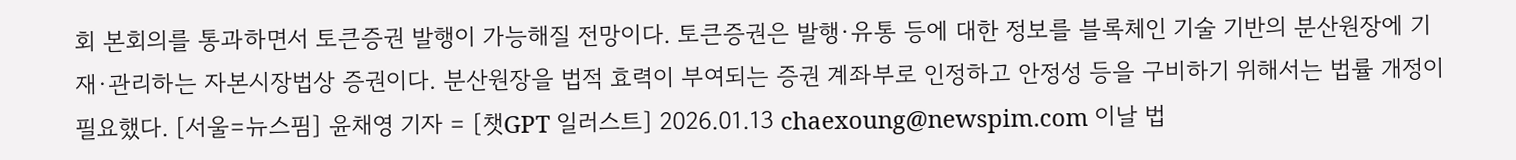회 본회의를 통과하면서 토큰증권 발행이 가능해질 전망이다. 토큰증권은 발행·유통 등에 대한 정보를 블록체인 기술 기반의 분산원장에 기재·관리하는 자본시장법상 증권이다. 분산원장을 법적 효력이 부여되는 증권 계좌부로 인정하고 안정성 등을 구비하기 위해서는 법률 개정이 필요했다. [서울=뉴스핌] 윤채영 기자 = [챗GPT 일러스트] 2026.01.13 chaexoung@newspim.com 이날 법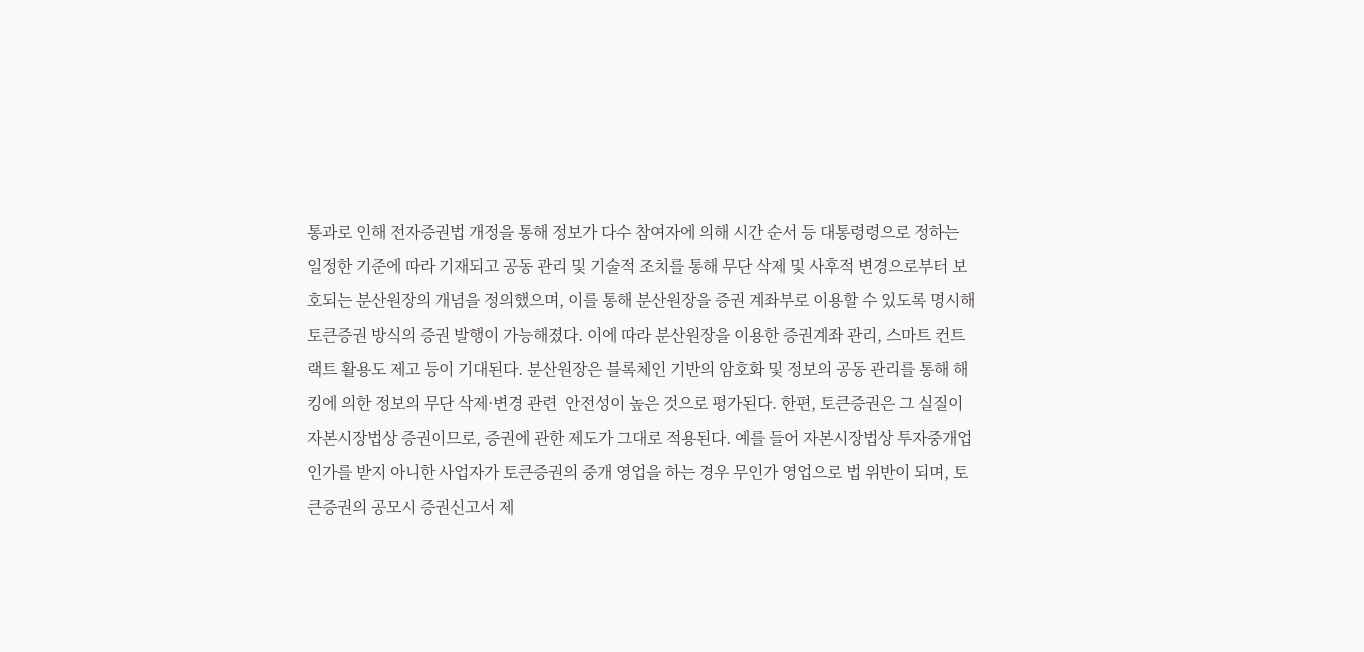통과로 인해 전자증권법 개정을 통해 정보가 다수 참여자에 의해 시간 순서 등 대통령령으로 정하는 일정한 기준에 따라 기재되고 공동 관리 및 기술적 조치를 통해 무단 삭제 및 사후적 변경으로부터 보호되는 분산원장의 개념을 정의했으며, 이를 통해 분산원장을 증권 계좌부로 이용할 수 있도록 명시해 토큰증권 방식의 증권 발행이 가능해졌다. 이에 따라 분산원장을 이용한 증권계좌 관리, 스마트 컨트랙트 활용도 제고 등이 기대된다. 분산원장은 블록체인 기반의 암호화 및 정보의 공동 관리를 통해 해킹에 의한 정보의 무단 삭제·변경 관련  안전성이 높은 것으로 평가된다. 한편, 토큰증권은 그 실질이 자본시장법상 증권이므로, 증권에 관한 제도가 그대로 적용된다. 예를 들어 자본시장법상 투자중개업 인가를 받지 아니한 사업자가 토큰증권의 중개 영업을 하는 경우 무인가 영업으로 법 위반이 되며, 토큰증권의 공모시 증권신고서 제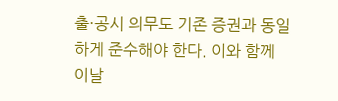출·공시 의무도 기존 증권과 동일하게 준수해야 한다. 이와 함께 이날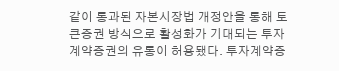같이 통과된 자본시장법 개정안을 통해 토큰증권 방식으로 활성화가 기대되는 투자계약증권의 유통이 허용됐다. 투자계약증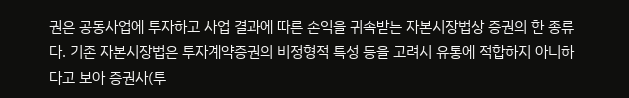권은 공동사업에 투자하고 사업 결과에 따른 손익을 귀속받는 자본시장법상 증권의 한 종류다. 기존 자본시장법은 투자계약증권의 비정형적 특성 등을 고려시 유통에 적합하지 아니하다고 보아 증권사(투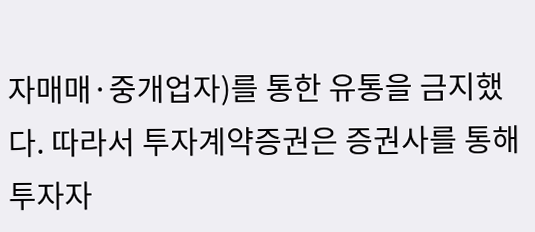자매매·중개업자)를 통한 유통을 금지했다. 따라서 투자계약증권은 증권사를 통해 투자자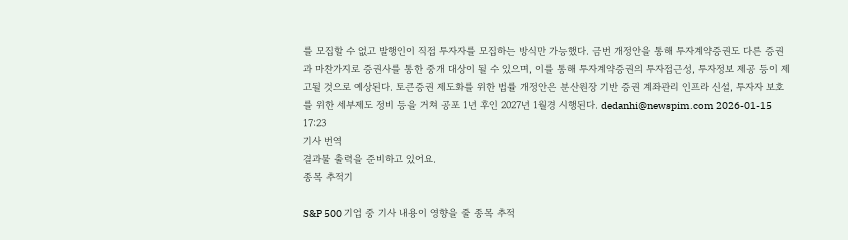를 모집할 수 없고 발행인이 직접 투자자를 모집하는 방식만 가능했다. 금번 개정안을 통해 투자계약증권도 다른 증권과 마찬가지로 증권사를 통한 중개 대상이 될 수 있으며, 이를 통해 투자계약증권의 투자접근성, 투자정보 제공 등이 제고될 것으로 예상된다. 토큰증권 제도화를 위한 법률 개정안은 분산원장 기반 증권 계좌관리 인프라 신설, 투자자 보호를 위한 세부제도 정비 등을 거쳐 공포 1년 후인 2027년 1월경 시행된다. dedanhi@newspim.com 2026-01-15 17:23
기사 번역
결과물 출력을 준비하고 있어요.
종목 추적기

S&P 500 기업 중 기사 내용이 영향을 줄 종목 추적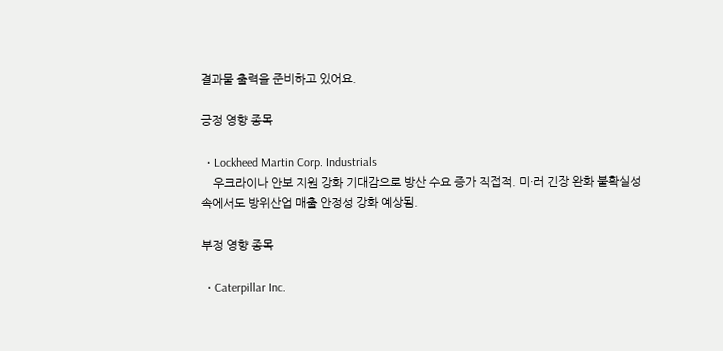결과물 출력을 준비하고 있어요.

긍정 영향 종목

  • Lockheed Martin Corp. Industrials
    우크라이나 안보 지원 강화 기대감으로 방산 수요 증가 직접적. 미·러 긴장 완화 불확실성 속에서도 방위산업 매출 안정성 강화 예상됨.

부정 영향 종목

  • Caterpillar Inc.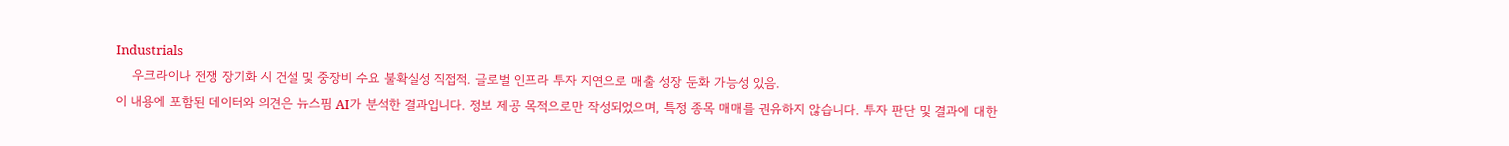Industrials
    우크라이나 전쟁 장기화 시 건설 및 중장비 수요 불확실성 직접적. 글로벌 인프라 투자 지연으로 매출 성장 둔화 가능성 있음.
이 내용에 포함된 데이터와 의견은 뉴스핌 AI가 분석한 결과입니다. 정보 제공 목적으로만 작성되었으며, 특정 종목 매매를 권유하지 않습니다. 투자 판단 및 결과에 대한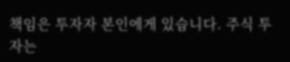책임은 투자자 본인에게 있습니다. 주식 투자는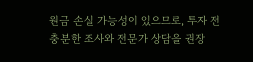원금 손실 가능성이 있으므로, 투자 전 충분한 조사와 전문가 상담을 권장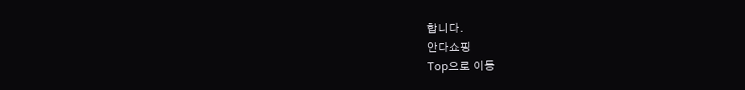합니다.
안다쇼핑
Top으로 이동